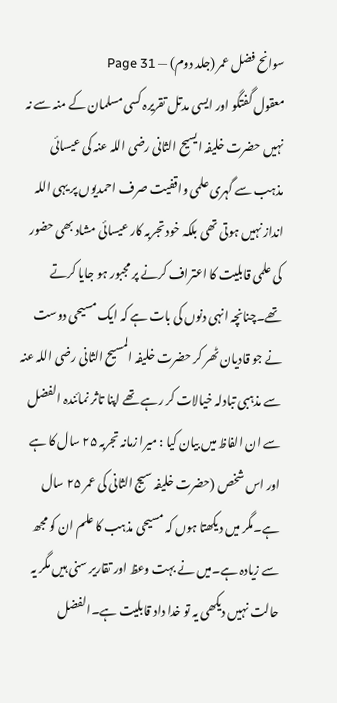سوانح فضل عمر (جلد دوم) — Page 31
معقول گفتگو اور ایسی مدتل تقریرہ کسی مسلمان کے منہ سے نہ نہیں حضرت خلیفہ ایسیح الثانی رضی اللہ عنہ کی عیسائی مذہب سے گہری علمی واقفیت صرف احمدیوں پر یہی اللہ انداز نہیں ہوتی تھی بلکہ خود تجربہ کار عیسائی مشاد بھی حضور کی علمی قابلیت کا اعتراف کرنے پر مجبور ہو جایا کرتے تھے۔چنانچہ انہی دنوں کی بات ہے کہ ایک مسیحی دوست نے جو قادیان ٹھر کر حضرت خلیفہ المسیح الثانی رضی اللہ عنہ سے مذہبی تبادلہ خیالات کر رہے تھے اپنا تاثر نمائندہ الفضل سے ان الفاظ میں بیان کیا : میرا زمانہ تجربہ ۲۵ سال کا ہے اور اس شخص (حضرت خلیفہ سیج الثانی کی عمر ۲۵ سال ہے۔مگر میں دیکھتا ہوں کہ مسیحی مذہب کا علم ان کو مجھ سے زیادہ ہے۔میں نے بہت وعظ اور تقاریر سنی ہیں مگر یہ حالت نہیں دیکھی یہ تو خدا داد قابلیت ہے۔الفضل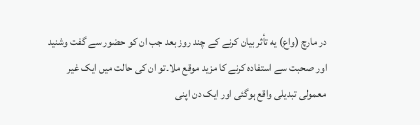در مارچ (واع) یه تأثر بیان کرنے کے چند روز بعد جب ان کو حضور سے گفت وشنید اور صحبت سے استفادہ کرنے کا مزید موقع ملا۔تو ان کی حالت میں ایک غیر معمولی تبدیلی واقع ہوگئی اور ایک دن اپنی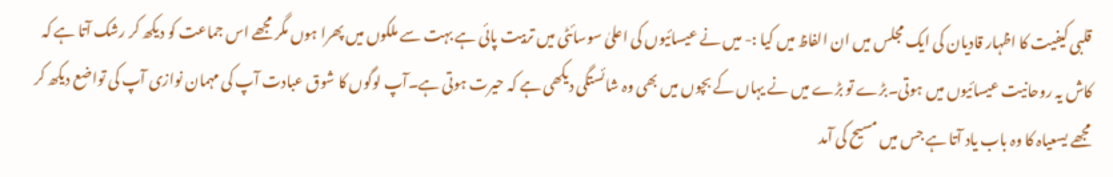قلبی کیفیت کا اظہار قادیان کی ایک مجلس میں ان الفاظ میں کیا :- میں نے عیسائیوں کی اعلیٰ سوسائٹی میں تربیت پائی ہے بہت سے ملکوں میں پھرا ہوں مگر مجھے اس جماعت کو دیکھ کر رشک آتا ہے کہ کاش یہ روحانیت عیسائیوں میں ہوتی۔بڑے تو بڑے میں نے یہاں کے بچوں میں بھی وہ شائستگی دیکھی ہے کہ حیرت ہوتی ہے۔آپ لوگوں کا شوق عبادت آپ کی مہمان نوازی آپ کی تواضع دیکھ کر مجھے یسعیاہ کا وہ باب یاد آتا ہے جس میں مسیح کی آمد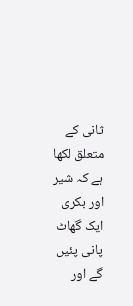ثانی کے متعلق لکھا ہے کہ شیر اور بکری ایک گھاٹ پانی پئیں گے اور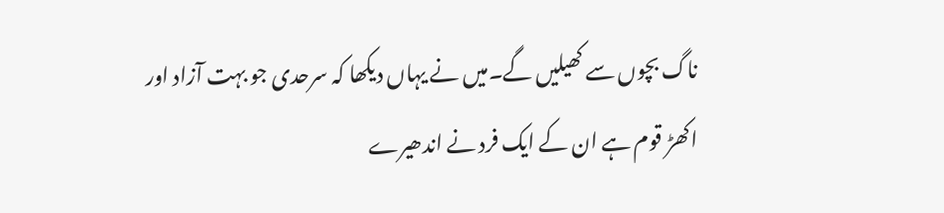ناگ بچوں سے کھیلیں گے۔میں نے یہاں دیکھا کہ سرحدی جو بہت آزاد اور اکھڑ قوم ہے ان کے ایک فرد نے اندھیرے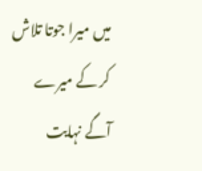میں میرا جوتا تلاش کر کے میرے آگے نہایت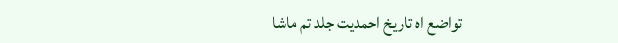تواضع اه تاریخ احمدیت جلد تم ماشا